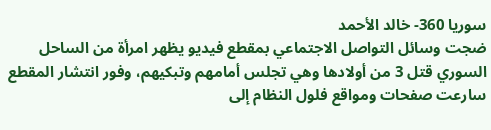سوريا 360- خالد الأحمد
ضجت وسائل التواصل الاجتماعي بمقطع فيديو يظهر امرأة من الساحل السوري قتل 3 من أولادها وهي تجلس أمامهم وتبكيهم، وفور انتشار المقطع سارعت صفحات ومواقع فلول النظام إلى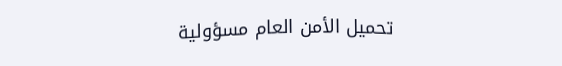تحميل الأمن العام مسؤولية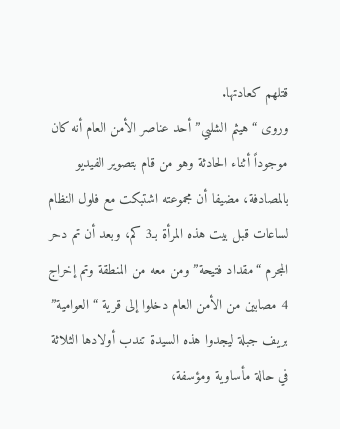قتلهم كعادتها.
وروى “هيثم الشلبي” أحد عناصر الأمن العام أنه كان موجوداً أثناء الحادثة وهو من قام بتصوير الفيديو بالمصادفة، مضيفا أن مجموعته اشتبكت مع فلول النظام لساعات قبل بيت هذه المرأة بـ3 كم، وبعد أن تم دحر المجرم “مقداد فتيحة” ومن معه من المنطقة وتم إخراج 4 مصابين من الأمن العام دخلوا إلى قرية “العوامية” بريف جبلة ليجدوا هذه السيدة تندب أولادها الثلاثة في حالة مأساوية ومؤسفة،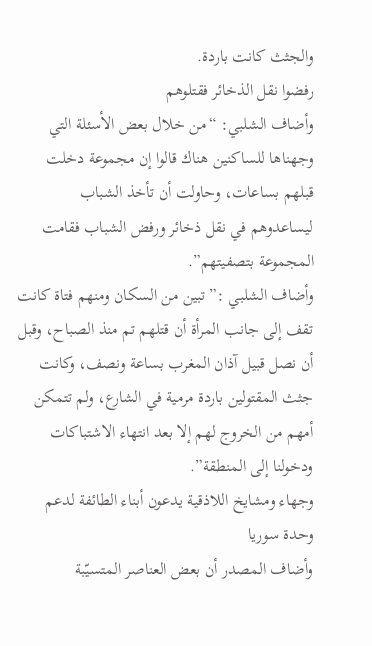والجثث كانت باردة.
رفضوا نقل الذخائر فقتلوهم
وأضاف الشلبي: “من خلال بعض الأسئلة التي وجهناها للساكنين هناك قالوا إن مجموعة دخلت قبلهم بساعات، وحاولت أن تأخذ الشباب ليساعدوهم في نقل ذخائر ورفض الشباب فقامت المجموعة بتصفيتهم”.
وأضاف الشلبي :”تبين من السكان ومنهم فتاة كانت تقف إلى جانب المرأة أن قتلهم تم منذ الصباح، وقبل أن نصل قبيل آذان المغرب بساعة ونصف، وكانت جثث المقتولين باردة مرمية في الشارع، ولم تتمكن أمهم من الخروج لهم إلا بعد انتهاء الاشتباكات ودخولنا إلى المنطقة”.
وجهاء ومشايخ اللاذقية يدعون أبناء الطائفة لدعم وحدة سوريا
وأضاف المصدر أن بعض العناصر المتسيّبة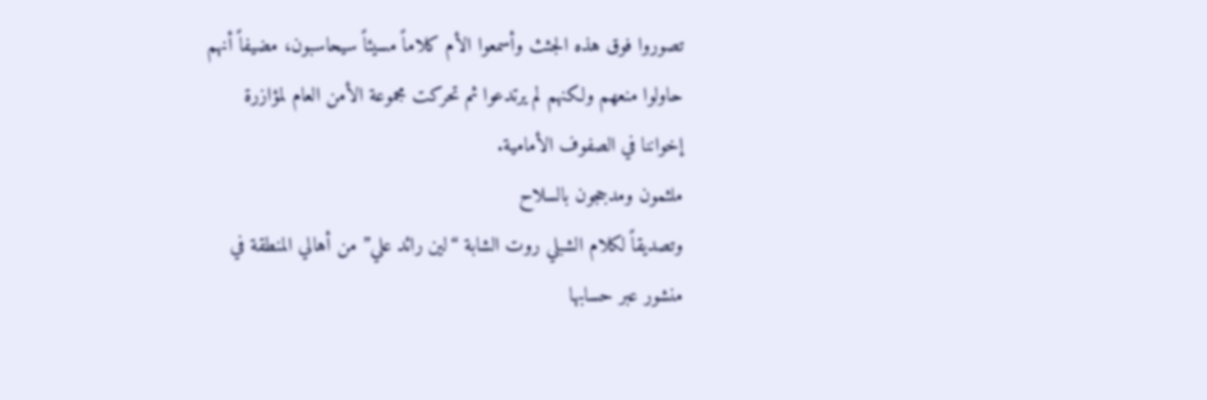تصوروا فوق هذه الجثث وأسمعوا الأم كلاماً مسيئاً سيحاسبون، مضيفاً أنهم حاولوا منعهم ولكنهم لم يرتدعوا ثم تحركت مجموعة الأمن العام لمؤازرة إخواننا في الصفوف الأمامية.
ملثمون ومدججون بالسلاح
وتصديقاً لكلام الشبلي روت الشابة “لين رائد علي” من أهالي المنطقة في منشور عبر حسابها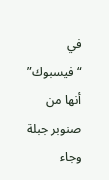في “فيسبوك” أنها من صنوبر جبلة وجاء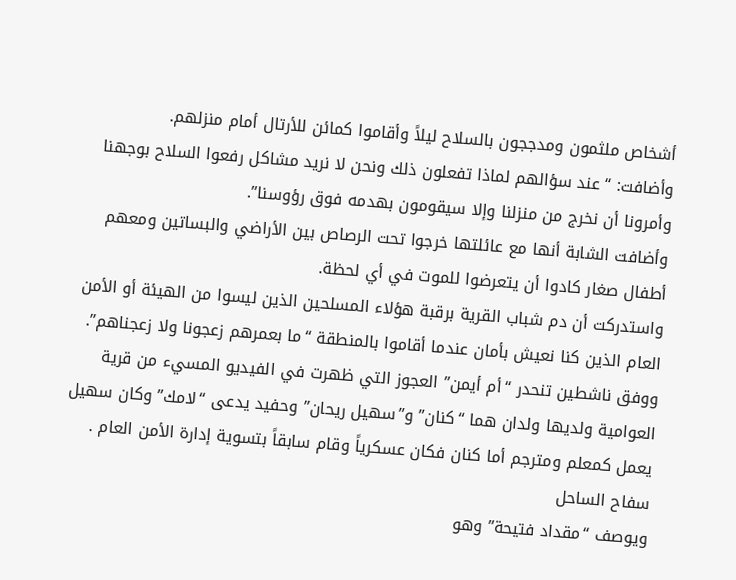أشخاص ملثمون ومدججون بالسلاح ليلاً وأقاموا كمائن للأرتال أمام منزلهم.
وأضافت: “عند سؤالهم لماذا تفعلون ذلك ونحن لا نريد مشاكل رفعوا السلاح بوجهنا وأمرونا أن نخرج من منزلنا وإلا سيقومون بهدمه فوق رؤوسنا”.
وأضافت الشابة أنها مع عائلتها خرجوا تحت الرصاص بين الأراضي والبساتين ومعهم أطفال صغار كادوا أن يتعرضوا للموت في أي لحظة.
واستدركت أن دم شباب القرية برقبة هؤلاء المسلحين الذين ليسوا من الهيئة أو الأمن العام الذين كنا نعيش بأمان عندما أقاموا بالمنطقة “ما بعمرهم زعجونا ولا زعجناهم”.
ووفق ناشطين تنحدر “أم أيمن” العجوز التي ظهرت في الفيديو المسيء من قرية العوامية ولديها ولدان هما “كنان” و”سهيل ريحان” وحفيد يدعى “لامك” وكان سهيل يعمل كمعلم ومترجم أما كنان فكان عسكرياً وقام سابقاً بتسوية إدارة الأمن العام .
سفاح الساحل
ويوصف “مقداد فتيحة” وهو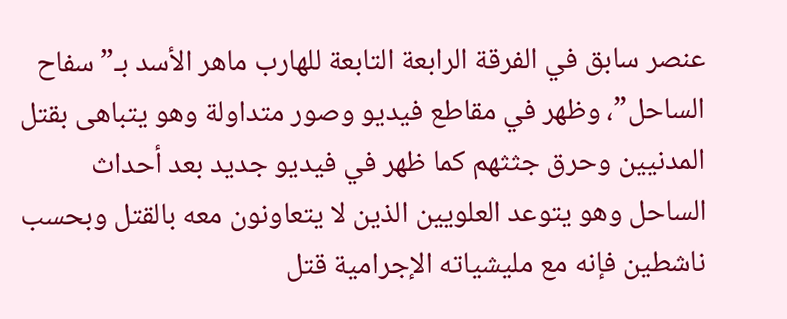عنصر سابق في الفرقة الرابعة التابعة للهارب ماهر الأسد بـ”سفاح الساحل”، وظهر في مقاطع فيديو وصور متداولة وهو يتباهى بقتل المدنيين وحرق جثثهم كما ظهر في فيديو جديد بعد أحداث الساحل وهو يتوعد العلويين الذين لا يتعاونون معه بالقتل وبحسب ناشطين فإنه مع مليشياته الإجرامية قتل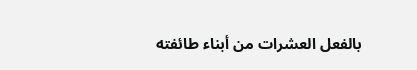بالفعل العشرات من أبناء طائفته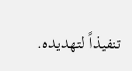تنفيذاً لتهديده.